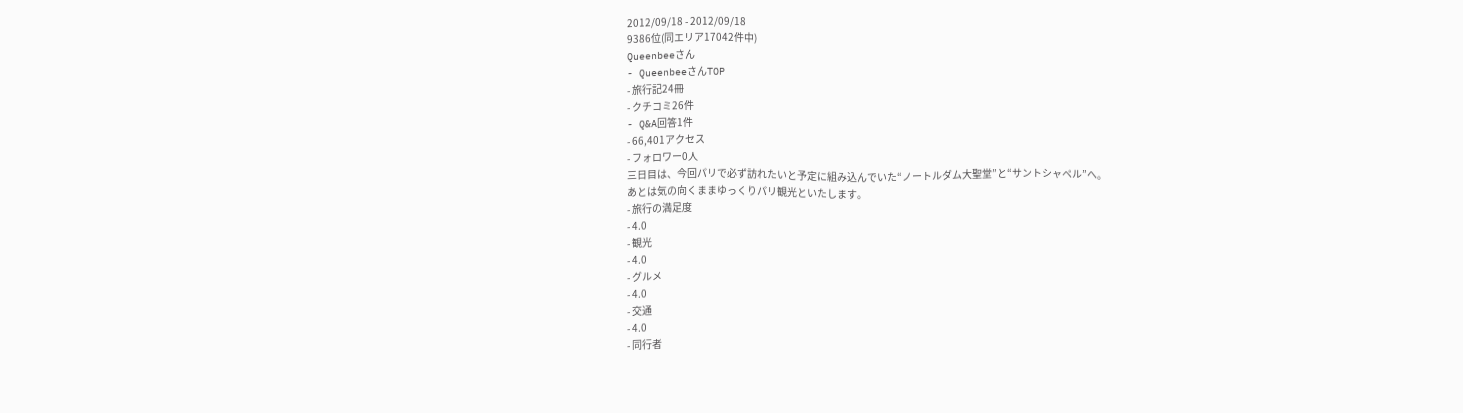2012/09/18 - 2012/09/18
9386位(同エリア17042件中)
Queenbeeさん
- QueenbeeさんTOP
- 旅行記24冊
- クチコミ26件
- Q&A回答1件
- 66,401アクセス
- フォロワー0人
三日目は、今回パリで必ず訪れたいと予定に組み込んでいた“ノートルダム大聖堂”と“サントシャペル”へ。
あとは気の向くままゆっくりパリ観光といたします。
- 旅行の満足度
- 4.0
- 観光
- 4.0
- グルメ
- 4.0
- 交通
- 4.0
- 同行者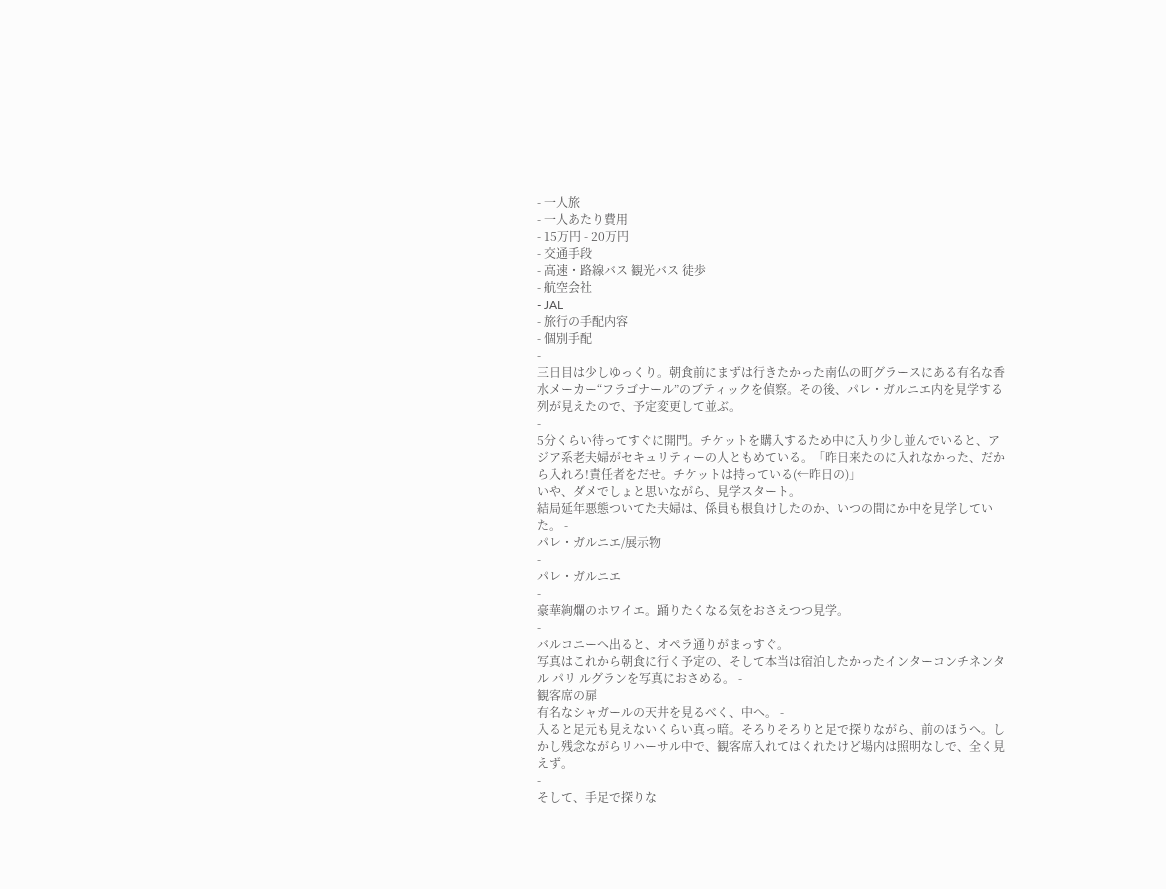- 一人旅
- 一人あたり費用
- 15万円 - 20万円
- 交通手段
- 高速・路線バス 観光バス 徒歩
- 航空会社
- JAL
- 旅行の手配内容
- 個別手配
-
三日目は少しゆっくり。朝食前にまずは行きたかった南仏の町グラースにある有名な香水メーカー“フラゴナール”のブティックを偵察。その後、パレ・ガルニエ内を見学する列が見えたので、予定変更して並ぶ。
-
5分くらい待ってすぐに開門。チケットを購入するため中に入り少し並んでいると、アジア系老夫婦がセキュリティーの人ともめている。「昨日来たのに入れなかった、だから入れろ!責任者をだせ。チケットは持っている(←昨日の)」
いや、ダメでしょと思いながら、見学スタート。
結局延年悪態ついてた夫婦は、係員も根負けしたのか、いつの間にか中を見学していた。 -
パレ・ガルニエ/展示物
-
パレ・ガルニエ
-
豪華絢爛のホワイエ。踊りたくなる気をおさえつつ見学。
-
バルコニーへ出ると、オペラ通りがまっすぐ。
写真はこれから朝食に行く予定の、そして本当は宿泊したかったインターコンチネンタル パリ ルグランを写真におさめる。 -
観客席の扉
有名なシャガールの天井を見るべく、中へ。 -
入ると足元も見えないくらい真っ暗。そろりそろりと足で探りながら、前のほうへ。しかし残念ながらリハーサル中で、観客席入れてはくれたけど場内は照明なしで、全く見えず。
-
そして、手足で探りな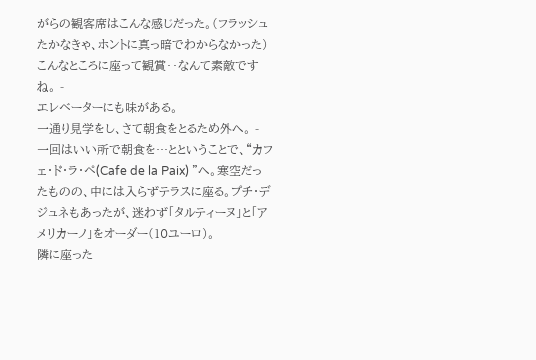がらの観客席はこんな感じだった。(フラッシュたかなきゃ、ホントに真っ暗でわからなかった)
こんなところに座って観賞‥なんて素敵ですね。 -
エレベーターにも味がある。
一通り見学をし、さて朝食をとるため外へ。 -
一回はいい所で朝食を…とということで、“カフェ・ド・ラ・ペ(Cafe de la Paix) ”へ。寒空だったものの、中には入らずテラスに座る。プチ・デジュネもあったが、迷わず「タルティーヌ」と「アメリカーノ」をオーダー(10ユーロ)。
隣に座った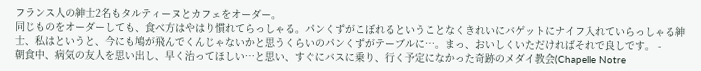フランス人の紳士2名もタルティーヌとカフェをオーダー。
同じものをオーダーしても、食べ方はやはり慣れてらっしゃる。パンくずがこぼれるということなくきれいにバゲットにナイフ入れていらっしゃる紳士、私はというと、今にも鳩が飛んでくんじゃないかと思うくらいのパンくずがテーブルに…。まっ、おいしくいただければそれで良しです。 -
朝食中、病気の友人を思い出し、早く治ってほしい…と思い、すぐにバスに乗り、行く予定になかった奇跡のメダイ教会(Chapelle Notre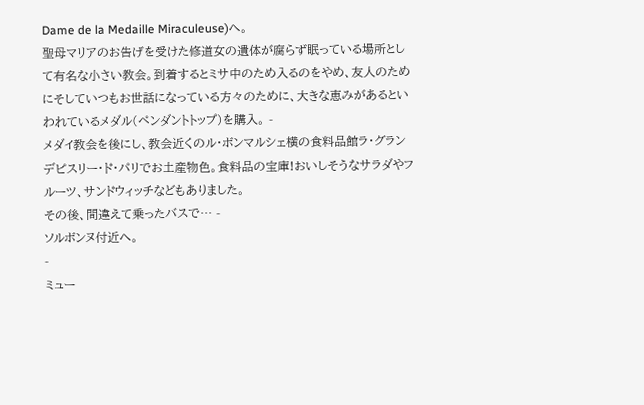Dame de la Medaille Miraculeuse)へ。
聖母マリアのお告げを受けた修道女の遺体が腐らず眠っている場所として有名な小さい教会。到着するとミサ中のため入るのをやめ、友人のためにそしていつもお世話になっている方々のために、大きな恵みがあるといわれているメダル(ペンダントトップ)を購入。 -
メダイ教会を後にし、教会近くのル・ボンマルシェ横の食料品館ラ・グランデピスリー・ド・パリでお土産物色。食料品の宝庫!おいしそうなサラダやフルーツ、サンドウィッチなどもありました。
その後、間違えて乗ったバスで… -
ソルボンヌ付近へ。
-
ミュー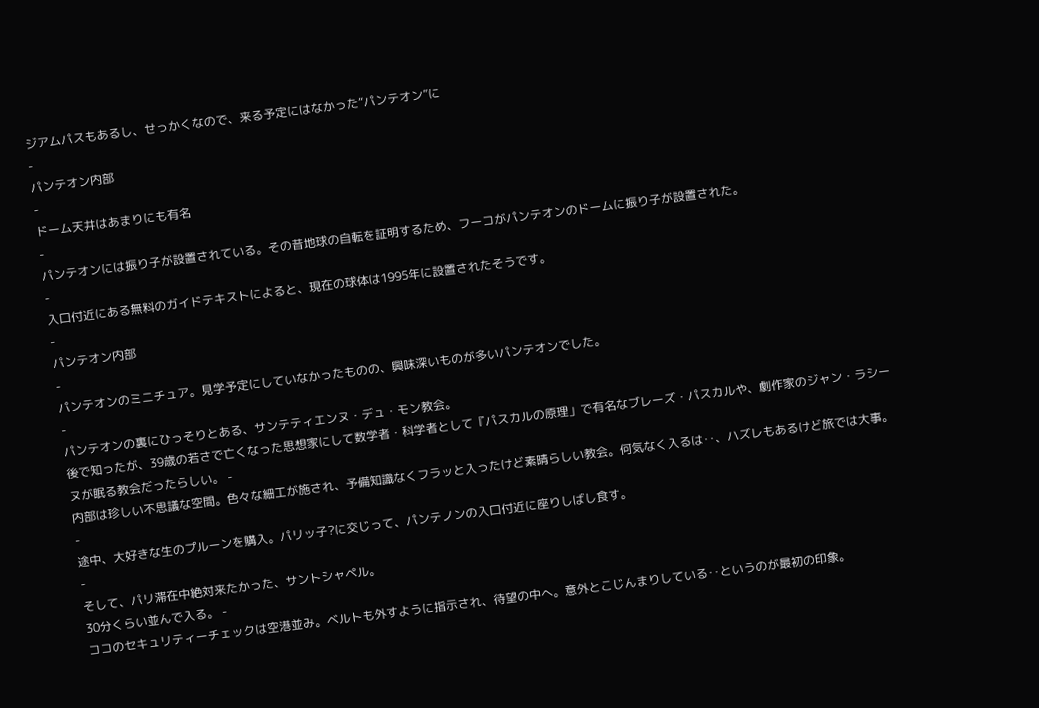ジアムパスもあるし、せっかくなので、来る予定にはなかった“パンテオン”に
-
パンテオン内部
-
ドーム天井はあまりにも有名
-
パンテオンには振り子が設置されている。その昔地球の自転を証明するため、フーコがパンテオンのドームに振り子が設置された。
-
入口付近にある無料のガイドテキストによると、現在の球体は1995年に設置されたそうです。
-
パンテオン内部
-
パンテオンのミニチュア。見学予定にしていなかったものの、興味深いものが多いパンテオンでした。
-
パンテオンの裏にひっそりとある、サンテティエンヌ・デュ・モン教会。
後で知ったが、39歳の若さで亡くなった思想家にして数学者・科学者として『パスカルの原理」で有名なブレーズ・パスカルや、劇作家のジャン・ラシーヌが眠る教会だったらしい。 -
内部は珍しい不思議な空間。色々な細工が施され、予備知識なくフラッと入ったけど素晴らしい教会。何気なく入るは‥、ハズレもあるけど旅では大事。
-
途中、大好きな生のプルーンを購入。パリッ子?に交じって、パンテノンの入口付近に座りしばし食す。
-
そして、パリ滞在中絶対来たかった、サントシャペル。
30分くらい並んで入る。 -
ココのセキュリティーチェックは空港並み。ベルトも外すように指示され、待望の中へ。意外とこじんまりしている‥というのが最初の印象。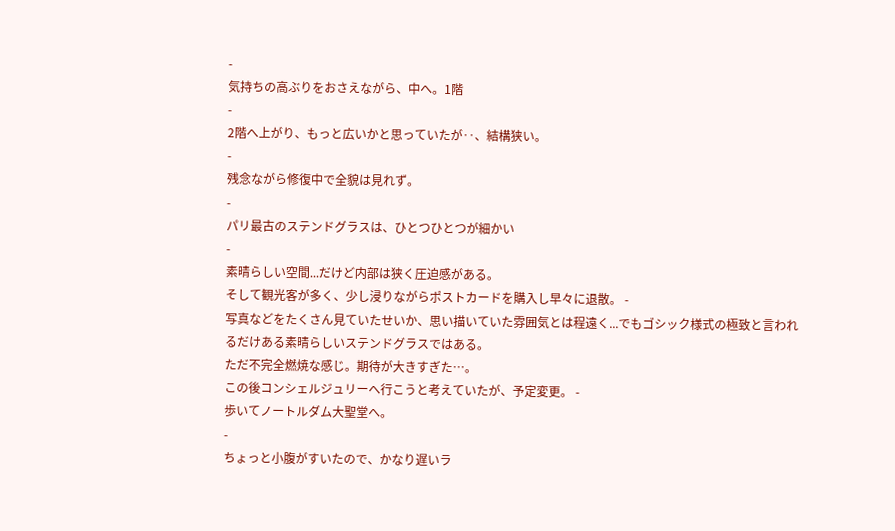-
気持ちの高ぶりをおさえながら、中へ。1階
-
2階へ上がり、もっと広いかと思っていたが‥、結構狭い。
-
残念ながら修復中で全貌は見れず。
-
パリ最古のステンドグラスは、ひとつひとつが細かい
-
素晴らしい空間...だけど内部は狭く圧迫感がある。
そして観光客が多く、少し浸りながらポストカードを購入し早々に退散。 -
写真などをたくさん見ていたせいか、思い描いていた雰囲気とは程遠く...でもゴシック様式の極致と言われるだけある素晴らしいステンドグラスではある。
ただ不完全燃焼な感じ。期待が大きすぎた…。
この後コンシェルジュリーへ行こうと考えていたが、予定変更。 -
歩いてノートルダム大聖堂へ。
-
ちょっと小腹がすいたので、かなり遅いラ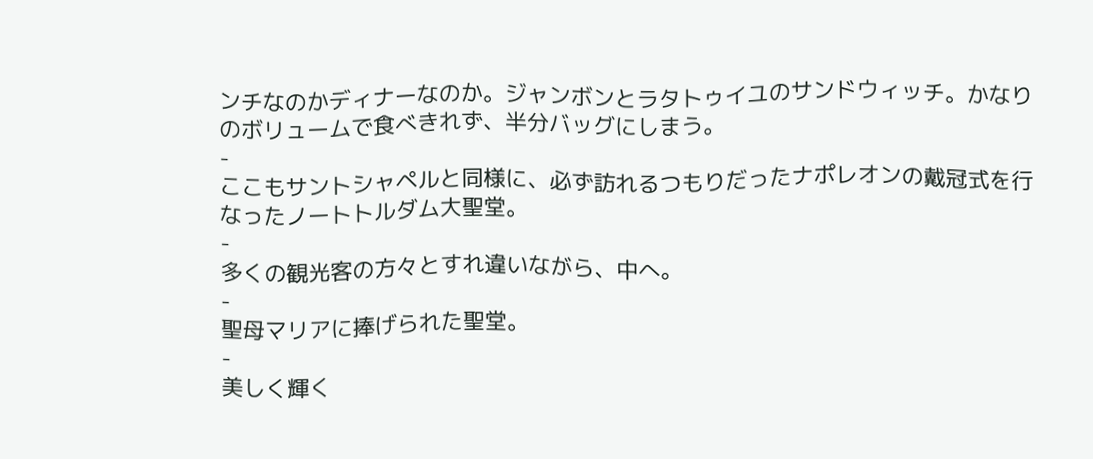ンチなのかディナーなのか。ジャンボンとラタトゥイユのサンドウィッチ。かなりのボリュームで食べきれず、半分バッグにしまう。
-
ここもサントシャペルと同様に、必ず訪れるつもりだったナポレオンの戴冠式を行なったノートトルダム大聖堂。
-
多くの観光客の方々とすれ違いながら、中へ。
-
聖母マリアに捧げられた聖堂。
-
美しく輝く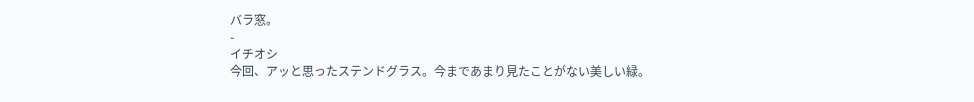バラ窓。
-
イチオシ
今回、アッと思ったステンドグラス。今まであまり見たことがない美しい緑。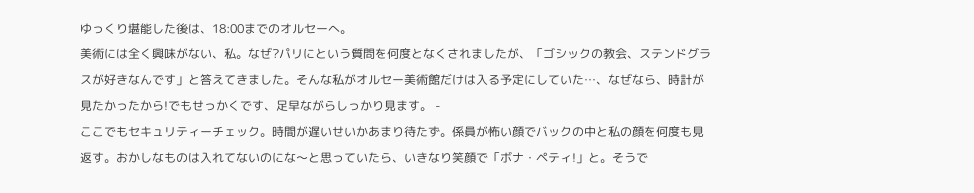ゆっくり堪能した後は、18:00までのオルセーへ。
美術には全く興味がない、私。なぜ?パリにという質問を何度となくされましたが、「ゴシックの教会、ステンドグラスが好きなんです」と答えてきました。そんな私がオルセー美術館だけは入る予定にしていた…、なぜなら、時計が見たかったから!でもせっかくです、足早ながらしっかり見ます。 -
ここでもセキュリティーチェック。時間が遅いせいかあまり待たず。係員が怖い顔でバックの中と私の顔を何度も見返す。おかしなものは入れてないのにな〜と思っていたら、いきなり笑顔で「ボナ・ペティ!」と。そうで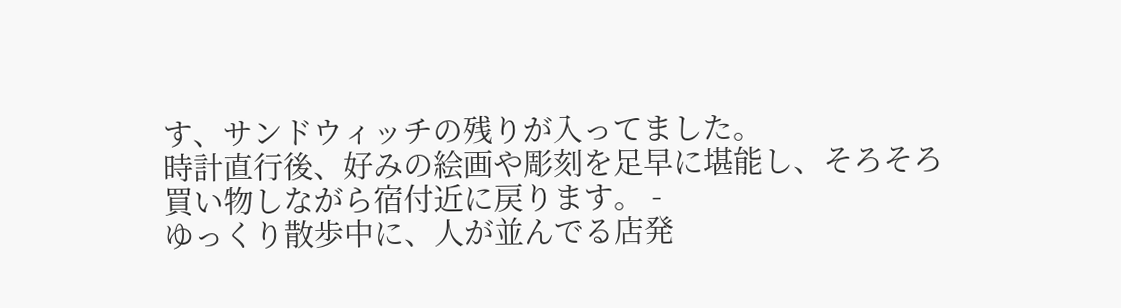す、サンドウィッチの残りが入ってました。
時計直行後、好みの絵画や彫刻を足早に堪能し、そろそろ買い物しながら宿付近に戻ります。 -
ゆっくり散歩中に、人が並んでる店発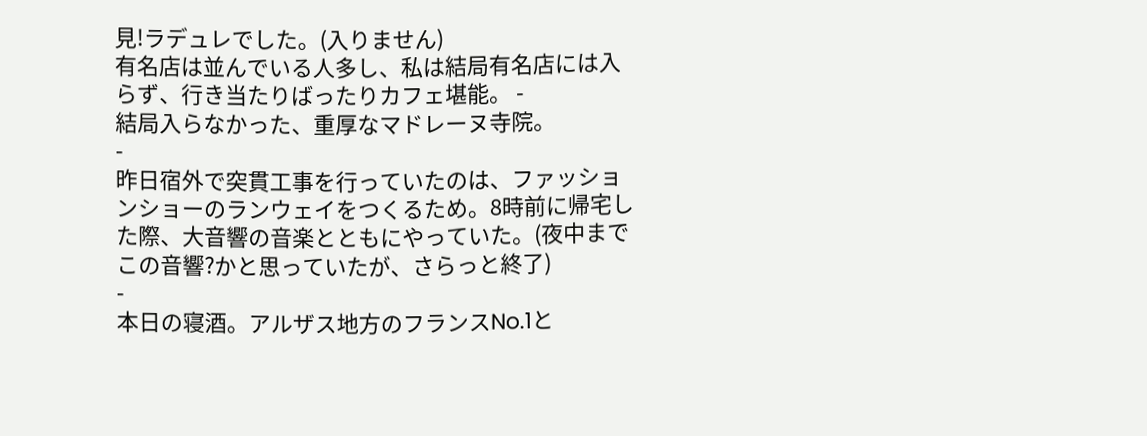見!ラデュレでした。(入りません)
有名店は並んでいる人多し、私は結局有名店には入らず、行き当たりばったりカフェ堪能。 -
結局入らなかった、重厚なマドレーヌ寺院。
-
昨日宿外で突貫工事を行っていたのは、ファッションショーのランウェイをつくるため。8時前に帰宅した際、大音響の音楽とともにやっていた。(夜中までこの音響?かと思っていたが、さらっと終了)
-
本日の寝酒。アルザス地方のフランスNo.1と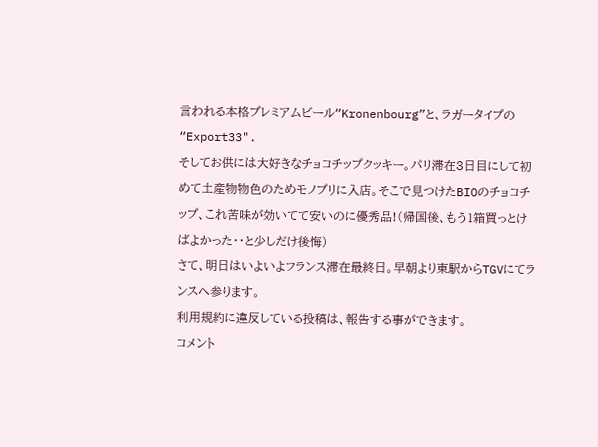言われる本格プレミアムビール“Kronenbourg”と、ラガータイプの“Export33".
そしてお供には大好きなチョコチップクッキー。パリ滞在3日目にして初めて土産物物色のためモノプリに入店。そこで見つけたBIOのチョコチップ、これ苦味が効いてて安いのに優秀品!(帰国後、もう1箱買っとけばよかった・・と少しだけ後悔)
さて、明日はいよいよフランス滞在最終日。早朝より東駅からTGVにてランスへ参ります。
利用規約に違反している投稿は、報告する事ができます。
コメント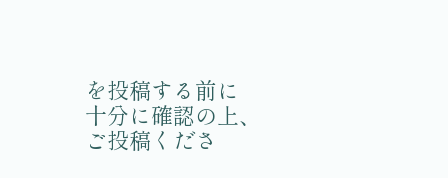を投稿する前に
十分に確認の上、ご投稿くださ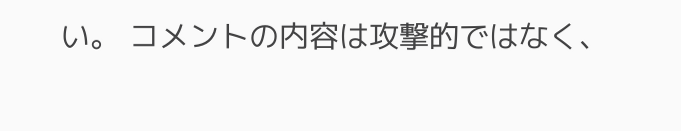い。 コメントの内容は攻撃的ではなく、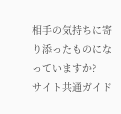相手の気持ちに寄り添ったものになっていますか?
サイト共通ガイド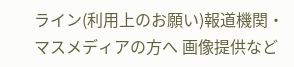ライン(利用上のお願い)報道機関・マスメディアの方へ 画像提供など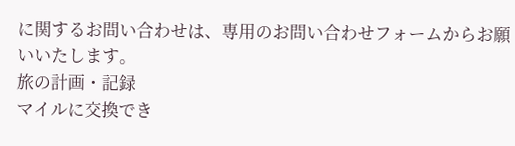に関するお問い合わせは、専用のお問い合わせフォームからお願いいたします。
旅の計画・記録
マイルに交換でき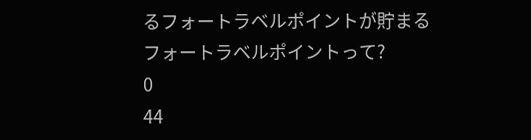るフォートラベルポイントが貯まる
フォートラベルポイントって?
0
44